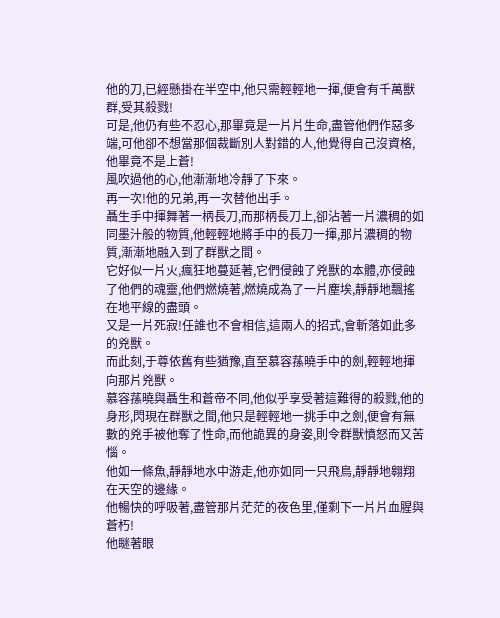他的刀,已經懸掛在半空中,他只需輕輕地一揮,便會有千萬獸群,受其殺戮!
可是,他仍有些不忍心,那畢竟是一片片生命,盡管他們作惡多端,可他卻不想當那個裁斷別人對錯的人,他覺得自己沒資格,他畢竟不是上蒼!
風吹過他的心,他漸漸地冷靜了下來。
再一次!他的兄弟,再一次替他出手。
聶生手中揮舞著一柄長刀,而那柄長刀上,卻沾著一片濃稠的如同墨汁般的物質,他輕輕地將手中的長刀一揮,那片濃稠的物質,漸漸地融入到了群獸之間。
它好似一片火,瘋狂地蔓延著,它們侵蝕了兇獸的本體,亦侵蝕了他們的魂靈,他們燃燒著,燃燒成為了一片塵埃,靜靜地飄搖在地平線的盡頭。
又是一片死寂!任誰也不會相信,這兩人的招式,會斬落如此多的兇獸。
而此刻,于尊依舊有些猶豫,直至慕容蓀曉手中的劍,輕輕地揮向那片兇獸。
慕容蓀曉與聶生和蒼帝不同,他似乎享受著這難得的殺戮,他的身形,閃現在群獸之間,他只是輕輕地一挑手中之劍,便會有無數的兇手被他奪了性命,而他詭異的身姿,則令群獸憤怒而又苦惱。
他如一條魚,靜靜地水中游走,他亦如同一只飛鳥,靜靜地翱翔在天空的邊緣。
他暢快的呼吸著,盡管那片茫茫的夜色里,僅剩下一片片血腥與蒼朽!
他瞇著眼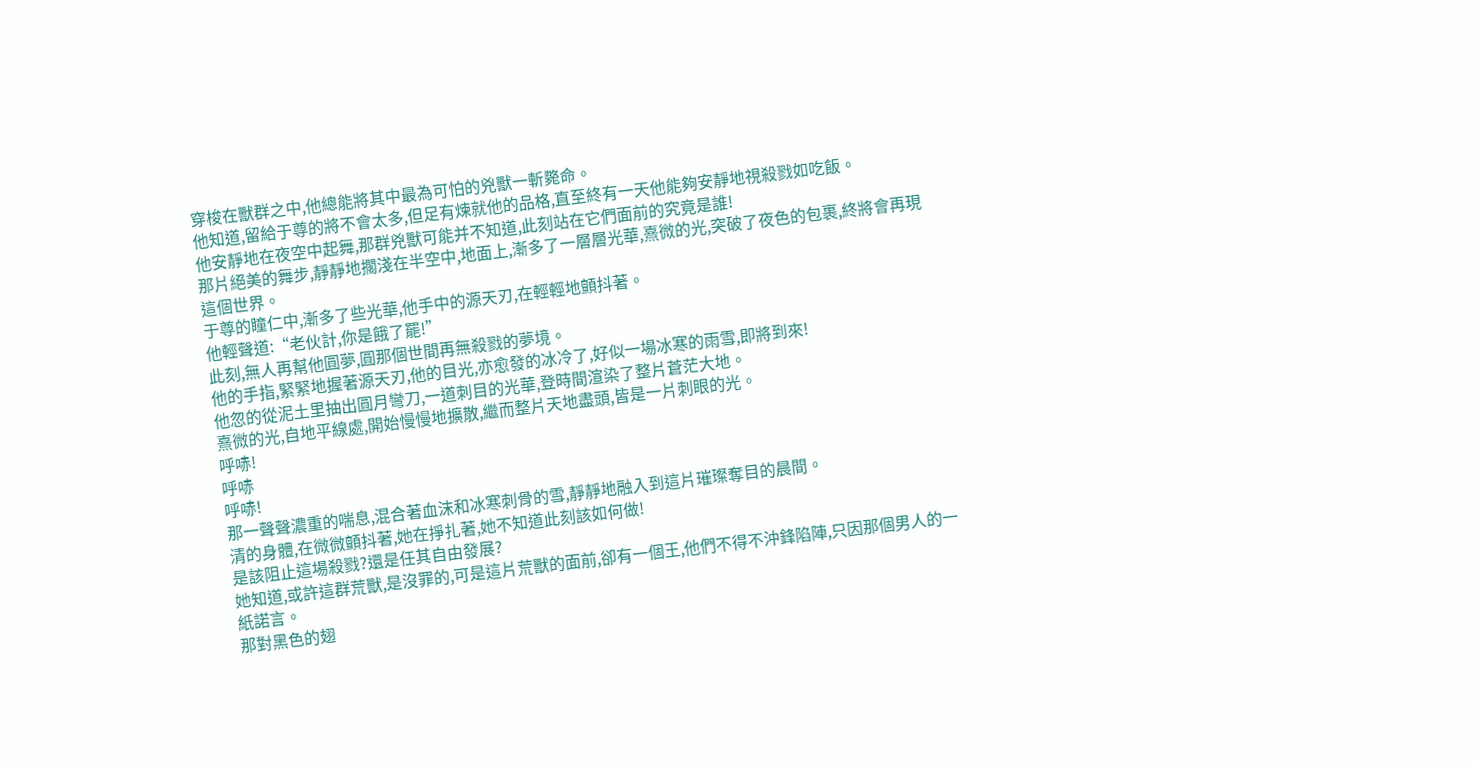穿梭在獸群之中,他總能將其中最為可怕的兇獸一斬斃命。
他知道,留給于尊的將不會太多,但足有煉就他的品格,直至終有一天他能夠安靜地視殺戮如吃飯。
他安靜地在夜空中起舞,那群兇獸可能并不知道,此刻站在它們面前的究竟是誰!
那片絕美的舞步,靜靜地擱淺在半空中,地面上,漸多了一層層光華,熹微的光,突破了夜色的包裹,終將會再現這個世界。
于尊的瞳仁中,漸多了些光華,他手中的源天刃,在輕輕地顫抖著。
他輕聲道:“老伙計,你是餓了罷!”
此刻,無人再幫他圓夢,圓那個世間再無殺戮的夢境。
他的手指,緊緊地握著源天刃,他的目光,亦愈發的冰冷了,好似一場冰寒的雨雪,即將到來!
他忽的從泥土里抽出圓月彎刀,一道刺目的光華,登時間渲染了整片蒼茫大地。
熹微的光,自地平線處,開始慢慢地擴散,繼而整片天地盡頭,皆是一片刺眼的光。
呼哧!
呼哧
呼哧!
那一聲聲濃重的喘息,混合著血沫和冰寒刺骨的雪,靜靜地融入到這片璀璨奪目的晨間。
清的身體,在微微顫抖著,她在掙扎著,她不知道此刻該如何做!
是該阻止這場殺戮?還是任其自由發展?
她知道,或許這群荒獸,是沒罪的,可是這片荒獸的面前,卻有一個王,他們不得不沖鋒陷陣,只因那個男人的一紙諾言。
那對黑色的翅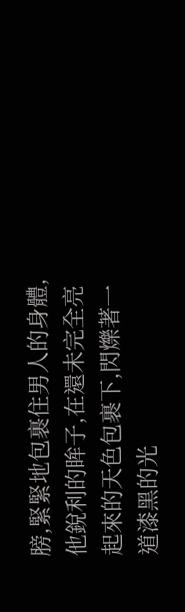膀,緊緊地包裹住男人的身體,他銳利的眸子,在還未完全亮起來的天色包裹下,閃爍著一道漆黑的光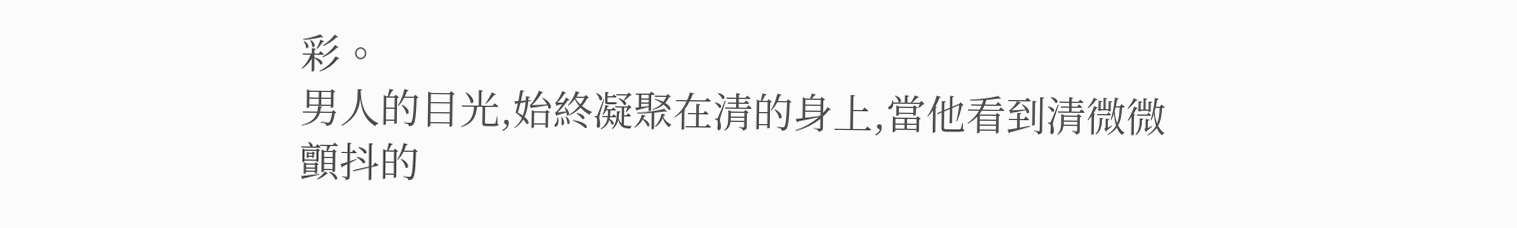彩。
男人的目光,始終凝聚在清的身上,當他看到清微微顫抖的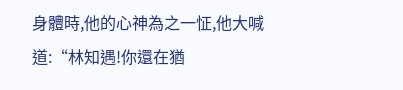身體時,他的心神為之一怔,他大喊道:“林知遇!你還在猶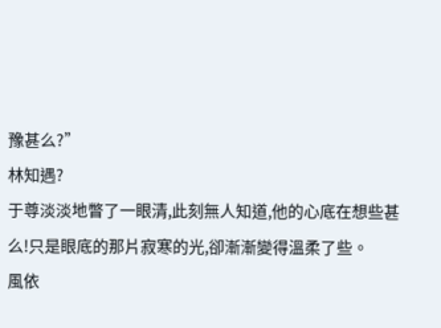豫甚么?”
林知遇?
于尊淡淡地瞥了一眼清,此刻無人知道,他的心底在想些甚么!只是眼底的那片寂寒的光,卻漸漸變得溫柔了些。
風依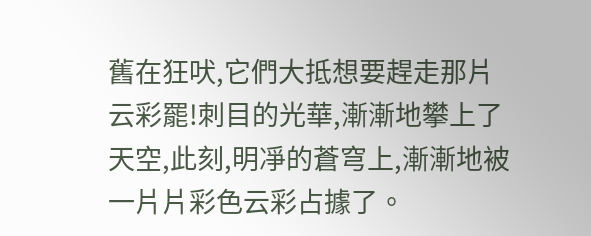舊在狂吠,它們大抵想要趕走那片云彩罷!刺目的光華,漸漸地攀上了天空,此刻,明凈的蒼穹上,漸漸地被一片片彩色云彩占據了。